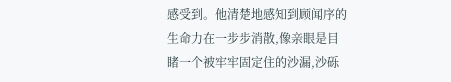感受到。他清楚地感知到顾闻序的生命力在一步步消散,像亲眼是目睹一个被牢牢固定住的沙漏,沙砾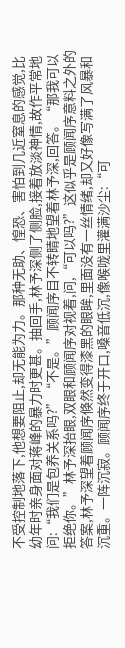不受控制地落下,他想要阻止,却无能为力。那种无助、惶恐、害怕到几近窒息的感觉,比幼年时亲身面对蒋峰的暴力时更甚。抽回手,林予深侧了侧脸,接着放淡神情,故作平常地问:“我们是包养关系吗?”“不是。”顾闻序目不转睛地望着林予深,回答。“那我可以拒绝你。”林予深抬眼,双眼和顾闻序对视着,问,“可以吗?”这似乎是顾闻序意料之外的答案,林予深望着顾闻序倏然变得漆黑的眼眸,里面没有一丝情绪,却又好像写满了风暴和沉重。一阵沉寂。顾闻序终于开口,嗓音低沉,像喉咙里灌满沙尘:“可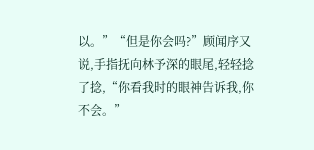以。”“但是你会吗?”顾闻序又说,手指抚向林予深的眼尾,轻轻捻了捻,“你看我时的眼神告诉我,你不会。”